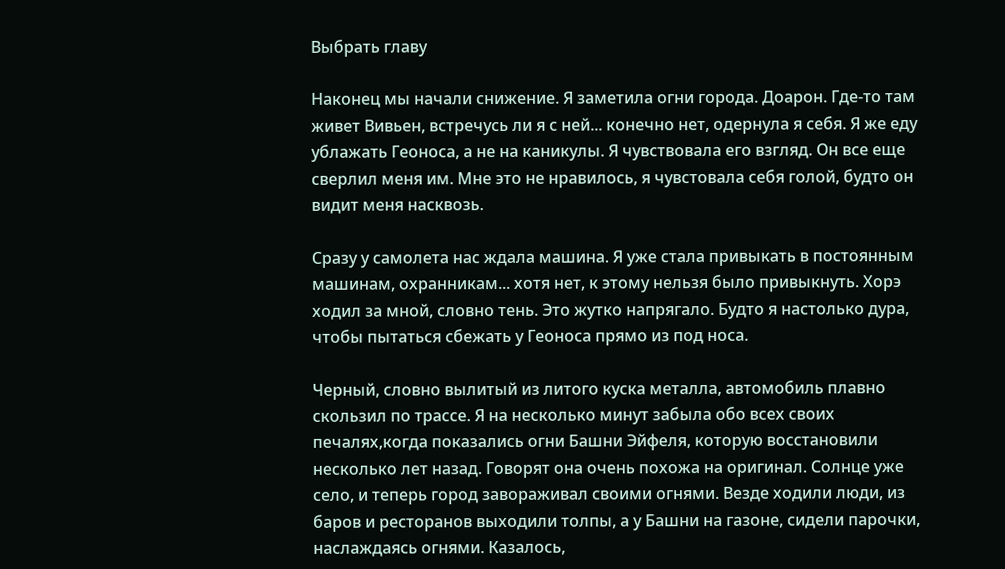Выбрать главу

Наконец мы начали снижение. Я заметила огни города. Доарон. Где-то там живет Вивьен, встречусь ли я с ней... конечно нет, одернула я себя. Я же еду ублажать Геоноса, а не на каникулы. Я чувствовала его взгляд. Он все еще сверлил меня им. Мне это не нравилось, я чувстовала себя голой, будто он видит меня насквозь.

Сразу у самолета нас ждала машина. Я уже стала привыкать в постоянным машинам, охранникам... хотя нет, к этому нельзя было привыкнуть. Хорэ ходил за мной, словно тень. Это жутко напрягало. Будто я настолько дура, чтобы пытаться сбежать у Геоноса прямо из под носа.

Черный, словно вылитый из литого куска металла, автомобиль плавно скользил по трассе. Я на несколько минут забыла обо всех своих печалях,когда показались огни Башни Эйфеля, которую восстановили несколько лет назад. Говорят она очень похожа на оригинал. Солнце уже село, и теперь город завораживал своими огнями. Везде ходили люди, из баров и ресторанов выходили толпы, а у Башни на газоне, сидели парочки, наслаждаясь огнями. Казалось,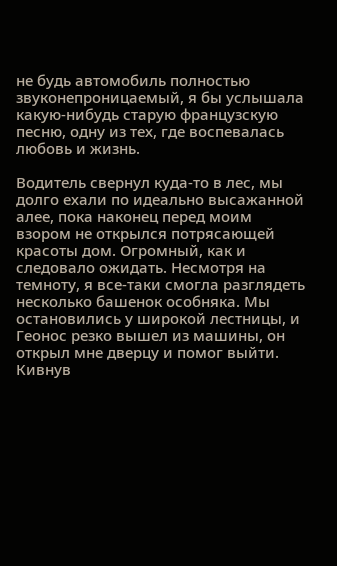не будь автомобиль полностью звуконепроницаемый, я бы услышала какую-нибудь старую французскую песню, одну из тех, где воспевалась любовь и жизнь.

Водитель свернул куда-то в лес, мы долго ехали по идеально высажанной алее, пока наконец перед моим взором не открылся потрясающей красоты дом. Огромный, как и следовало ожидать. Несмотря на темноту, я все-таки смогла разглядеть несколько башенок особняка. Мы остановились у широкой лестницы, и Геонос резко вышел из машины, он открыл мне дверцу и помог выйти. Кивнув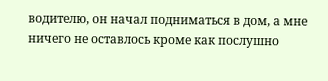водителю, он начал подниматься в дом, а мне ничего не оставлось кроме как послушно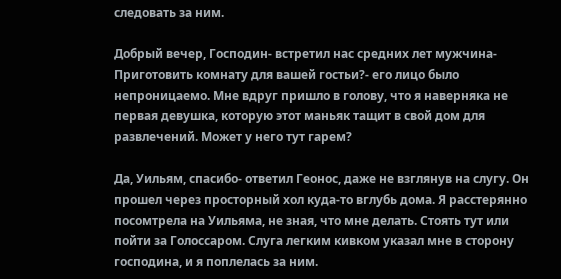следовать за ним.

Добрый вечер, Господин- встретил нас средних лет мужчина- Приготовить комнату для вашей гостьи?- его лицо было непроницаемо. Мне вдруг пришло в голову, что я наверняка не первая девушка, которую этот маньяк тащит в свой дом для развлечений. Может у него тут гарем?

Да, Уильям, спасибо- ответил Геонос, даже не взглянув на слугу. Он прошел через просторный хол куда-то вглубь дома. Я расстерянно посомтрела на Уильяма, не зная, что мне делать. Стоять тут или пойти за Голоссаром. Слуга легким кивком указал мне в сторону господина, и я поплелась за ним.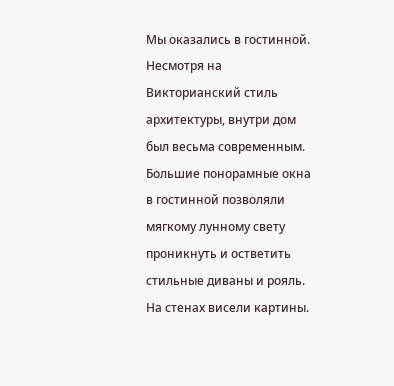Мы оказались в гостинной. Несмотря на Викторианский стиль архитектуры, внутри дом был весьма современным. Большие понорамные окна в гостинной позволяли мягкому лунному свету проникнуть и остветить стильные диваны и рояль. На стенах висели картины.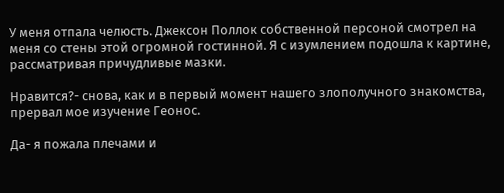У меня отпала челюсть. Джексон Поллок собственной персоной смотрел на меня со стены этой огромной гостинной. Я с изумлением подошла к картине, рассматривая причудливые мазки.

Нравится?- снова, как и в первый момент нашего злополучного знакомства, прервал мое изучение Геонос.

Да- я пожала плечами и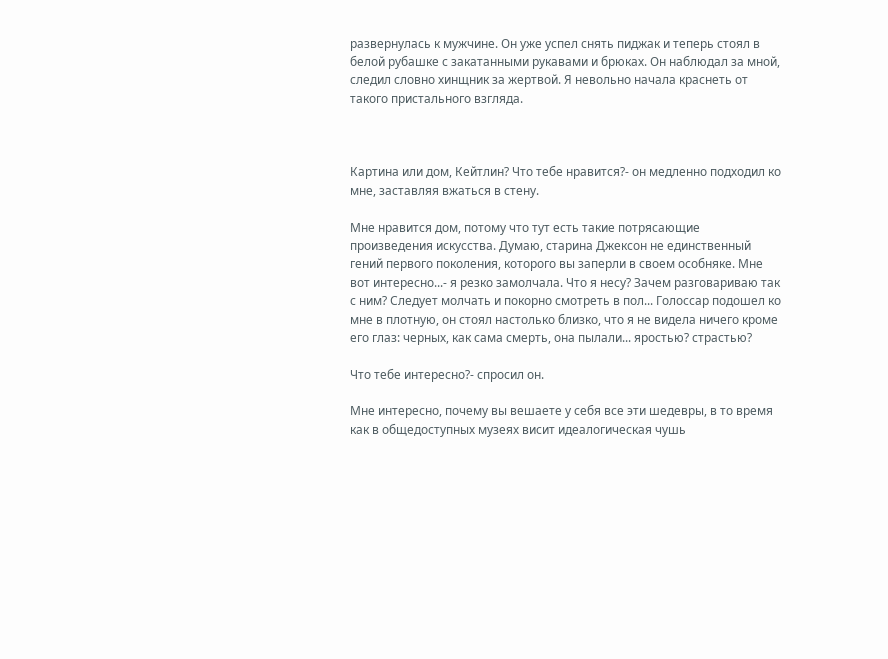развернулась к мужчине. Он уже успел снять пиджак и теперь стоял в белой рубашке с закатанными рукавами и брюках. Он наблюдал за мной, следил словно хинщник за жертвой. Я невольно начала краснеть от такого пристального взгляда.



Картина или дом, Кейтлин? Что тебе нравится?- он медленно подходил ко мне, заставляя вжаться в стену.

Мне нравится дом, потому что тут есть такие потрясающие произведения искусства. Думаю, старина Джексон не единственный гений первого поколения, которого вы заперли в своем особняке. Мне вот интересно...- я резко замолчала. Что я несу? Зачем разговариваю так с ним? Следует молчать и покорно смотреть в пол... Голоссар подошел ко мне в плотную, он стоял настолько близко, что я не видела ничего кроме его глаз: черных, как сама смерть, она пылали... яростью? страстью?

Что тебе интересно?- спросил он.

Мне интересно, почему вы вешаете у себя все эти шедевры, в то время как в общедоступных музеях висит идеалогическая чушь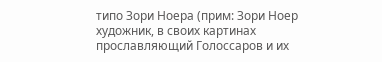типо Зори Ноера (прим: Зори Ноер художник, в своих картинах прославляющий Голоссаров и их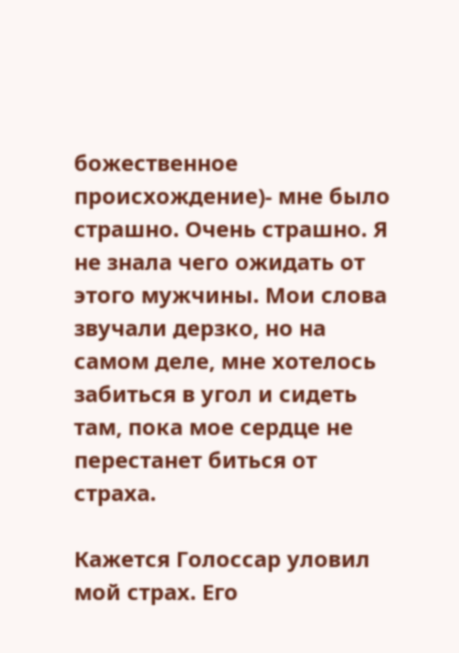божественное происхождение)- мне было страшно. Очень страшно. Я не знала чего ожидать от этого мужчины. Мои слова звучали дерзко, но на самом деле, мне хотелось забиться в угол и сидеть там, пока мое сердце не перестанет биться от страха.

Кажется Голоссар уловил мой страх. Его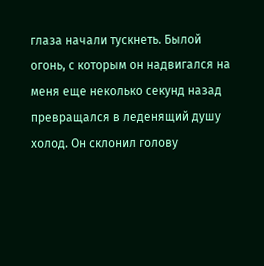глаза начали тускнеть. Былой огонь, с которым он надвигался на меня еще неколько секунд назад превращался в леденящий душу холод. Он склонил голову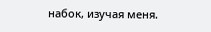набок, изучая меня.